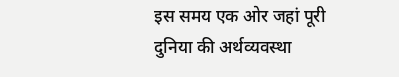इस समय एक ओर जहां पूरी दुनिया की अर्थव्यवस्था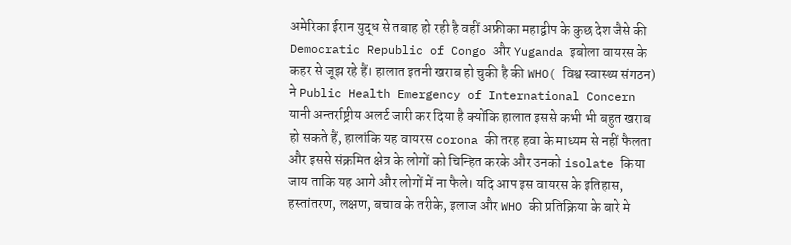अमेरिका ईरान युद्ध से तबाह हो रही है वहीं अफ्रीका महाद्वीप के कुछ देश जैसे की Democratic Republic of Congo और Yuganda इबोला वायरस के कहर से जूझ रहे हैं। हालात इतनी खराब हो चुकी है की WHO( विश्व स्वास्थ्य संगठन) ने Public Health Emergency of International Concern यानी अन्तर्राष्ट्रीय अलर्ट जारी कर दिया है क्योंकि हालात इससे कभी भी बहुत खराब हो सकते हैं, हालांकि यह वायरस corona की तरह हवा के माध्यम से नहीं फैलता और इससे संक्रमित क्षेत्र के लोगों को चिन्हित करके और उनको isolate किया जाय ताकि यह आगे और लोगों में ना फैले। यदि आप इस वायरस के इतिहास, हस्तांतरण, लक्षण, बचाव के तरीके, इलाज और WHO की प्रतिक्रिया के बारे मे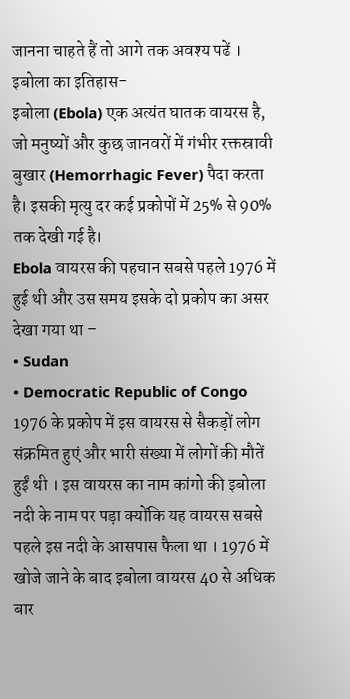जानना चाहते हैं तो आगे तक अवश्य पढें ।
इबोला का इतिहास-
इबोला (Ebola) एक अत्यंत घातक वायरस है, जो मनुष्यों और कुछ जानवरों में गंभीर रक्तस्रावी बुखार (Hemorrhagic Fever) पैदा करता है। इसकी मृत्यु दर कई प्रकोपों में 25% से 90% तक देखी गई है।
Ebola वायरस की पहचान सबसे पहले 1976 में हुई थी और उस समय इसके दो प्रकोप का असर देखा गया था –
• Sudan
• Democratic Republic of Congo
1976 के प्रकोप में इस वायरस से सैकड़ों लोग संक्रमित हुएं और भारी संख्या में लोगों की मौतें हुईं थी । इस वायरस का नाम कांगो की इबोला नदी के नाम पर पड़ा क्योंकि यह वायरस सबसे पहले इस नदी के आसपास फैला था । 1976 में खोजे जाने के बाद इबोला वायरस 40 से अधिक बार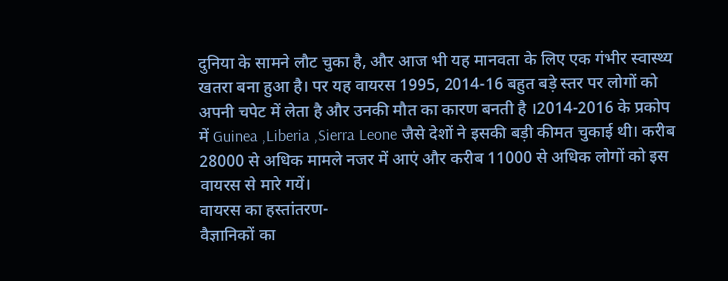दुनिया के सामने लौट चुका है, और आज भी यह मानवता के लिए एक गंभीर स्वास्थ्य खतरा बना हुआ है। पर यह वायरस 1995, 2014-16 बहुत बड़े स्तर पर लोगों को अपनी चपेट में लेता है और उनकी मौत का कारण बनती है ।2014-2016 के प्रकोप में Guinea ,Liberia ,Sierra Leone जैसे देशों ने इसकी बड़ी कीमत चुकाई थी। करीब 28000 से अधिक मामले नजर में आएं और करीब 11000 से अधिक लोगों को इस वायरस से मारे गयें।
वायरस का हस्तांतरण-
वैज्ञानिकों का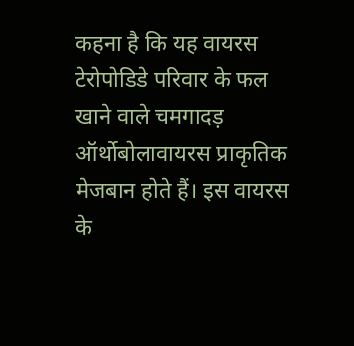कहना है कि यह वायरस टेरोपोडिडे परिवार के फल खाने वाले चमगादड़ ऑर्थोबोलावायरस प्राकृतिक मेजबान होते हैं। इस वायरस के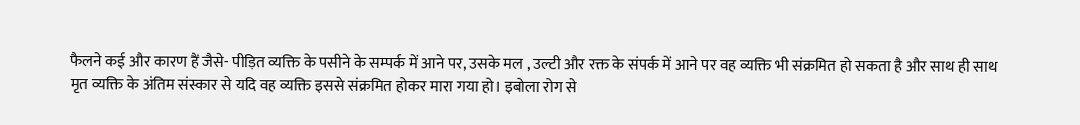फैलने कई और कारण हैं जैसे- पीड़ित व्यक्ति के पसीने के सम्पर्क में आने पर, उसके मल , उल्टी और रक्त के संपर्क में आने पर वह व्यक्ति भी संक्रमित हो सकता है और साथ ही साथ मृत व्यक्ति के अंतिम संस्कार से यदि वह व्यक्ति इससे संक्रमित होकर मारा गया हो। इबोला रोग से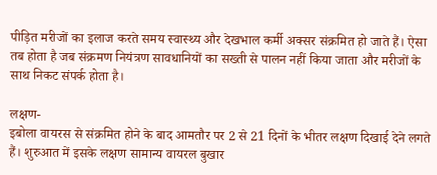पीड़ित मरीजों का इलाज करते समय स्वास्थ्य और देखभाल कर्मी अक्सर संक्रमित हो जाते हैं। ऐसा तब होता है जब संक्रमण नियंत्रण सावधानियों का सख्ती से पालन नहीं किया जाता और मरीजों के साथ निकट संपर्क होता है।

लक्षण-
इबोला वायरस से संक्रमित होने के बाद आमतौर पर 2 से 21 दिनों के भीतर लक्षण दिखाई देने लगते हैं। शुरुआत में इसके लक्षण सामान्य वायरल बुखार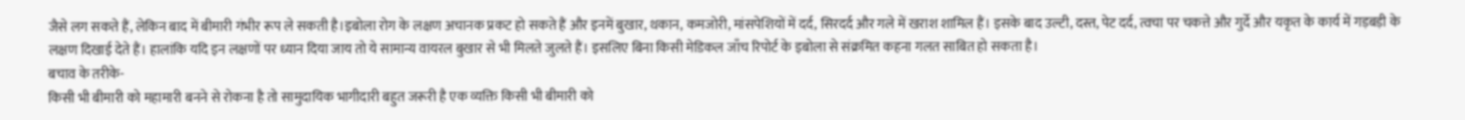जैसे लग सकते हैं, लेकिन बाद में बीमारी गंभीर रूप ले सकती है।इबोला रोग के लक्षण अचानक प्रकट हो सकते हैं और इनमें बुखार, थकान, कमजोरी, मांसपेशियों में दर्द, सिरदर्द और गले में खराश शामिल हैं। इसके बाद उल्टी, दस्त, पेट दर्द, त्वचा पर चकत्ते और गुर्दे और यकृत के कार्य में गड़बड़ी के लक्षण दिखाई देते हैं। हालांकि यदि इन लक्षणों पर ध्यान दिया जाय तो ये सामान्य वायरल बुखार से भी मिलते जुलते हैं। इसलिए बिना किसी मेडिकल जाँच रिपोर्ट के इबोला से संक्रमित कहना गलत साबित हो सकता है।
बचाव के तरीके-
किसी भी बीमारी को महामारी बनने से रोकना है तो सामुदायिक भागीदारी बहुत जरूरी है एक व्यक्ति किसी भी बीमारी को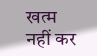खत्म नहीं कर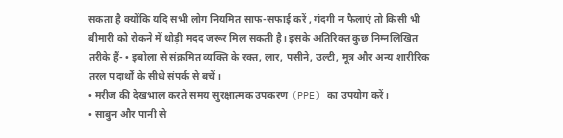सकता है क्योंकि यदि सभी लोग नियमित साफ-सफाई करें , गंदगी न फैलाएं तो किसी भी बीमारी को रोकने में थोड़ी मदद जरूर मिल सकती है। इसके अतिरिक्त कुछ निम्नलिखित तरीके हैं- • इबोला से संक्रमित व्यक्ति के रक्त, लार, पसीने, उल्टी, मूत्र और अन्य शारीरिक तरल पदार्थों के सीधे संपर्क से बचें।
• मरीज की देखभाल करते समय सुरक्षात्मक उपकरण (PPE) का उपयोग करें।
• साबुन और पानी से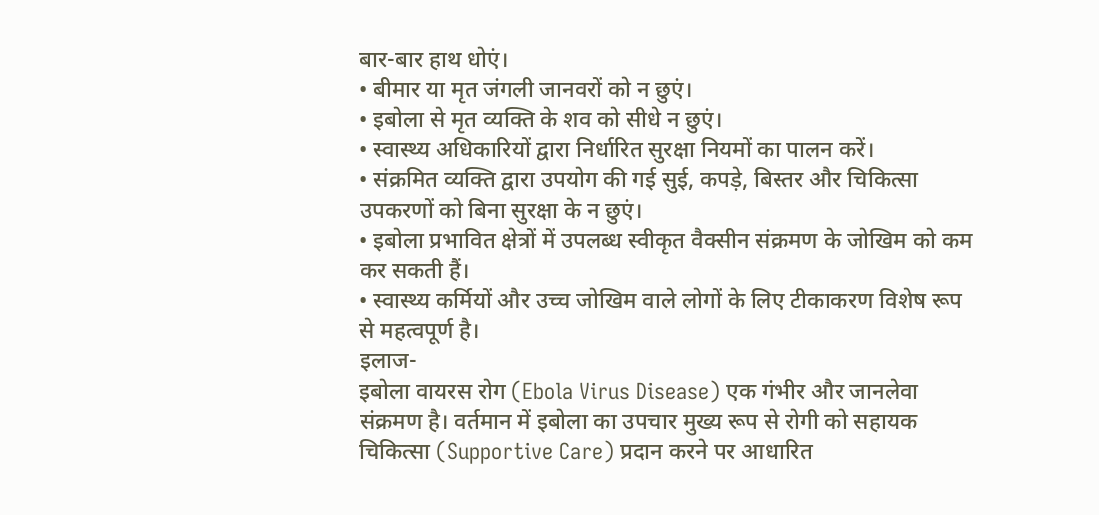बार-बार हाथ धोएं।
• बीमार या मृत जंगली जानवरों को न छुएं।
• इबोला से मृत व्यक्ति के शव को सीधे न छुएं।
• स्वास्थ्य अधिकारियों द्वारा निर्धारित सुरक्षा नियमों का पालन करें।
• संक्रमित व्यक्ति द्वारा उपयोग की गई सुई, कपड़े, बिस्तर और चिकित्सा उपकरणों को बिना सुरक्षा के न छुएं।
• इबोला प्रभावित क्षेत्रों में उपलब्ध स्वीकृत वैक्सीन संक्रमण के जोखिम को कम कर सकती हैं।
• स्वास्थ्य कर्मियों और उच्च जोखिम वाले लोगों के लिए टीकाकरण विशेष रूप से महत्वपूर्ण है।
इलाज-
इबोला वायरस रोग (Ebola Virus Disease) एक गंभीर और जानलेवा संक्रमण है। वर्तमान में इबोला का उपचार मुख्य रूप से रोगी को सहायक चिकित्सा (Supportive Care) प्रदान करने पर आधारित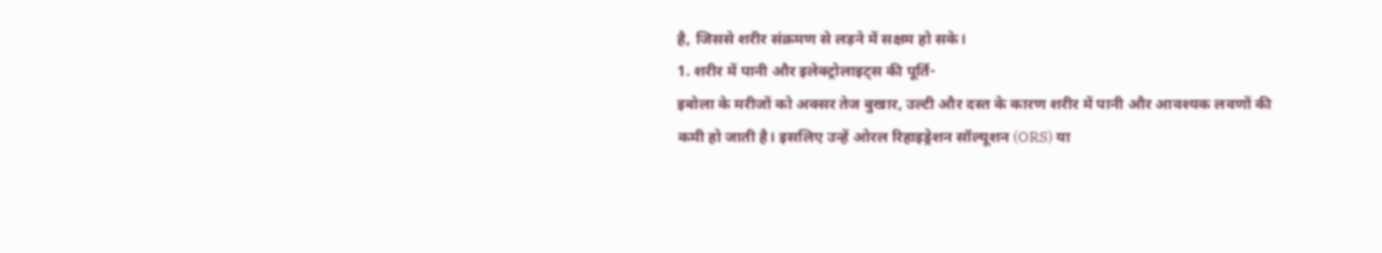है, जिससे शरीर संक्रमण से लड़ने में सक्षम हो सके।
1. शरीर में पानी और इलेक्ट्रोलाइट्स की पूर्ति-
इबोला के मरीजों को अक्सर तेज बुखार, उल्टी और दस्त के कारण शरीर में पानी और आवश्यक लवणों की कमी हो जाती है। इसलिए उन्हें ओरल रिहाइड्रेशन सॉल्यूशन (ORS) या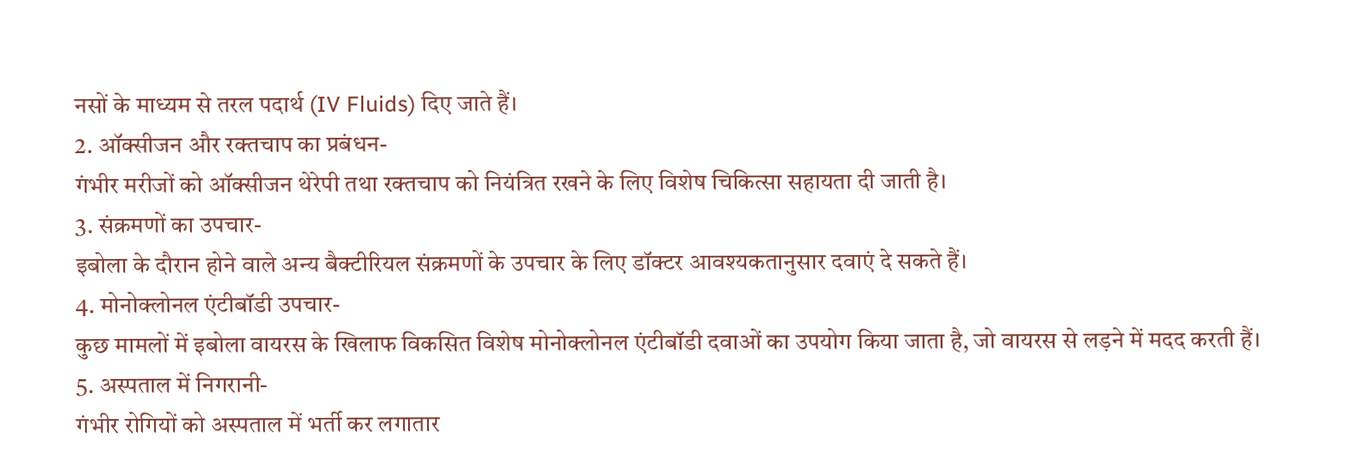नसों के माध्यम से तरल पदार्थ (IV Fluids) दिए जाते हैं।
2. ऑक्सीजन और रक्तचाप का प्रबंधन-
गंभीर मरीजों को ऑक्सीजन थेरेपी तथा रक्तचाप को नियंत्रित रखने के लिए विशेष चिकित्सा सहायता दी जाती है।
3. संक्रमणों का उपचार-
इबोला के दौरान होने वाले अन्य बैक्टीरियल संक्रमणों के उपचार के लिए डॉक्टर आवश्यकतानुसार दवाएं दे सकते हैं।
4. मोनोक्लोनल एंटीबॉडी उपचार-
कुछ मामलों में इबोला वायरस के खिलाफ विकसित विशेष मोनोक्लोनल एंटीबॉडी दवाओं का उपयोग किया जाता है, जो वायरस से लड़ने में मदद करती हैं।
5. अस्पताल में निगरानी-
गंभीर रोगियों को अस्पताल में भर्ती कर लगातार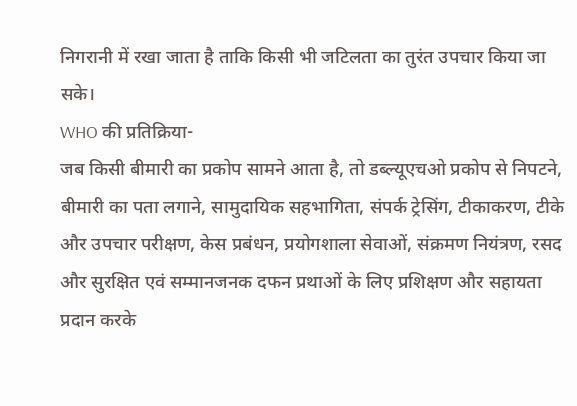निगरानी में रखा जाता है ताकि किसी भी जटिलता का तुरंत उपचार किया जा सके।
WHO की प्रतिक्रिया-
जब किसी बीमारी का प्रकोप सामने आता है, तो डब्ल्यूएचओ प्रकोप से निपटने, बीमारी का पता लगाने, सामुदायिक सहभागिता, संपर्क ट्रेसिंग, टीकाकरण, टीके और उपचार परीक्षण, केस प्रबंधन, प्रयोगशाला सेवाओं, संक्रमण नियंत्रण, रसद और सुरक्षित एवं सम्मानजनक दफन प्रथाओं के लिए प्रशिक्षण और सहायता प्रदान करके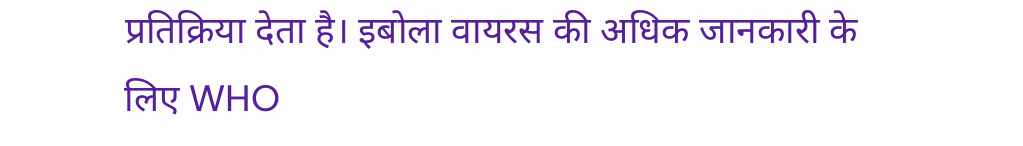प्रतिक्रिया देता है। इबोला वायरस की अधिक जानकारी के लिए WHO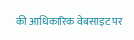की आधिकारिक वेबसाइट पर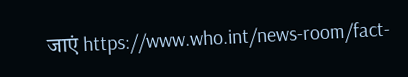जाएं https://www.who.int/news-room/fact-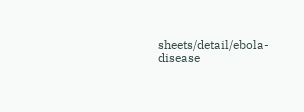sheets/detail/ebola-disease